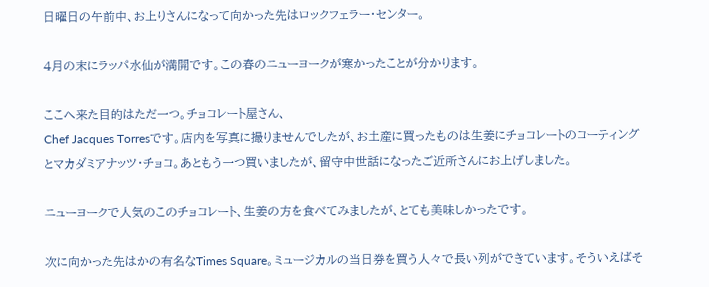日曜日の午前中、お上りさんになって向かった先はロックフェラー・センター。

4月の末にラッパ水仙が満開です。この春のニューヨークが寒かったことが分かります。

ここへ来た目的はただ一つ。チョコレート屋さん、
Chef Jacques Torresです。店内を写真に撮りませんでしたが、お土産に買ったものは生姜にチョコレートのコーティングとマカダミアナッツ・チョコ。あともう一つ買いましたが、留守中世話になったご近所さんにお上げしました。

ニューヨークで人気のこのチョコレート、生姜の方を食べてみましたが、とても美味しかったです。

次に向かった先はかの有名なTimes Square。ミュージカルの当日券を買う人々で長い列ができています。そういえばそ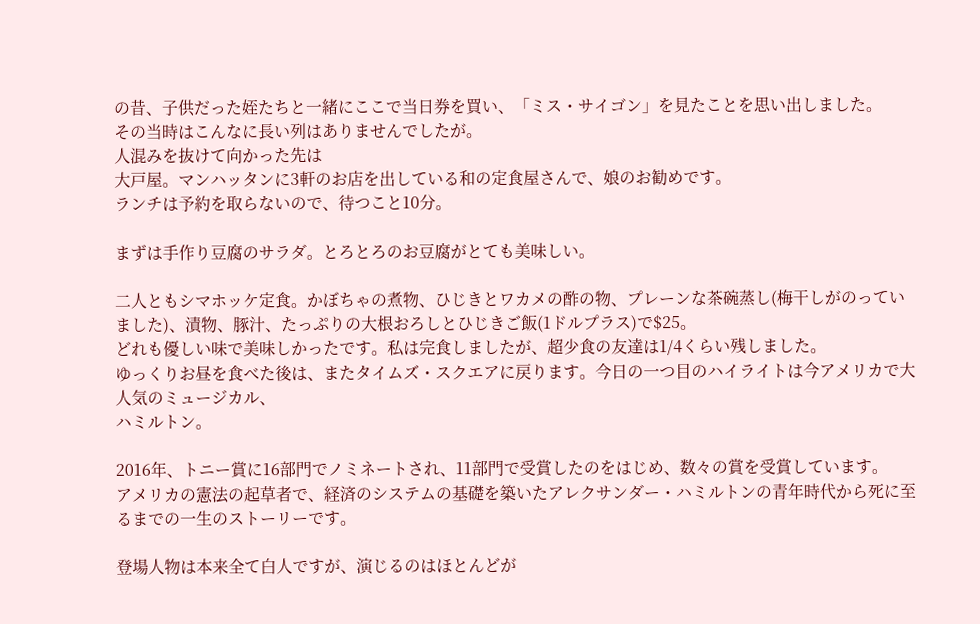の昔、子供だった姪たちと一緒にここで当日券を買い、「ミス・サイゴン」を見たことを思い出しました。
その当時はこんなに長い列はありませんでしたが。
人混みを抜けて向かった先は
大戸屋。マンハッタンに3軒のお店を出している和の定食屋さんで、娘のお勧めです。
ランチは予約を取らないので、待つこと10分。

まずは手作り豆腐のサラダ。とろとろのお豆腐がとても美味しい。

二人ともシマホッケ定食。かぼちゃの煮物、ひじきとワカメの酢の物、プレーンな茶碗蒸し(梅干しがのっていました)、漬物、豚汁、たっぷりの大根おろしとひじきご飯(1ドルプラス)で$25。
どれも優しい味で美味しかったです。私は完食しましたが、超少食の友達は1/4くらい残しました。
ゆっくりお昼を食べた後は、またタイムズ・スクエアに戻ります。今日の一つ目のハイライトは今アメリカで大人気のミュージカル、
ハミルトン。

2016年、トニー賞に16部門でノミネートされ、11部門で受賞したのをはじめ、数々の賞を受賞しています。
アメリカの憲法の起草者で、経済のシステムの基礎を築いたアレクサンダー・ハミルトンの青年時代から死に至るまでの一生のストーリーです。

登場人物は本来全て白人ですが、演じるのはほとんどが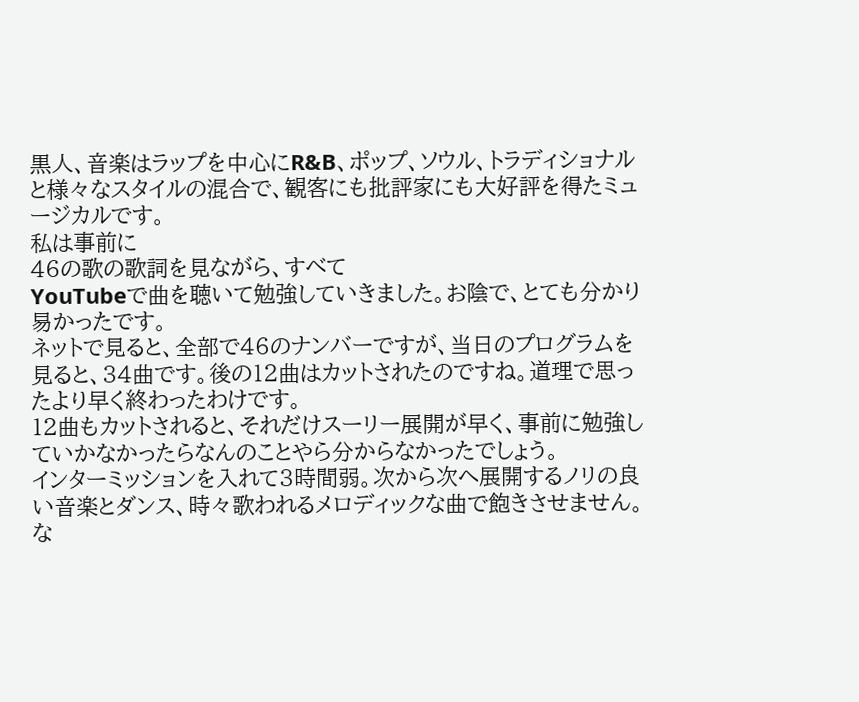黒人、音楽はラップを中心にR&B、ポップ、ソウル、トラディショナルと様々なスタイルの混合で、観客にも批評家にも大好評を得たミュージカルです。
私は事前に
46の歌の歌詞を見ながら、すべて
YouTubeで曲を聴いて勉強していきました。お陰で、とても分かり易かったです。
ネットで見ると、全部で46のナンバーですが、当日のプログラムを見ると、34曲です。後の12曲はカットされたのですね。道理で思ったより早く終わったわけです。
12曲もカットされると、それだけスーリー展開が早く、事前に勉強していかなかったらなんのことやら分からなかったでしょう。
インターミッションを入れて3時間弱。次から次へ展開するノリの良い音楽とダンス、時々歌われるメロディックな曲で飽きさせません。な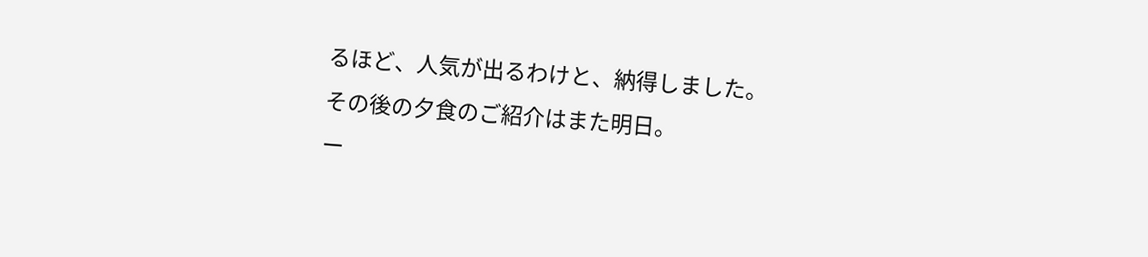るほど、人気が出るわけと、納得しました。
その後の夕食のご紹介はまた明日。
ー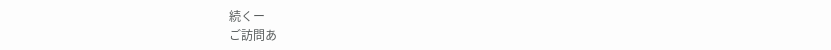続くー
ご訪問あ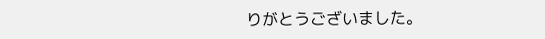りがとうございました。